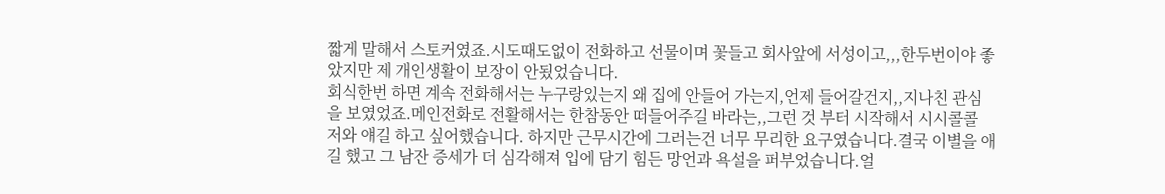짧게 말해서 스토커였죠.시도때도없이 전화하고 선물이며 꽃들고 회사앞에 서성이고,,,한두번이야 좋았지만 제 개인생활이 보장이 안됬었습니다.
회식한번 하면 계속 전화해서는 누구랑있는지 왜 집에 안들어 가는지,언제 들어갈건지,,지나친 관심을 보였었죠.메인전화로 전활해서는 한참동안 떠들어주길 바라는,,그런 것 부터 시작해서 시시콜콜 저와 얘길 하고 싶어했습니다. 하지만 근무시간에 그러는건 너무 무리한 요구였습니다.결국 이별을 애길 했고 그 남잔 증세가 더 심각해져 입에 담기 힘든 망언과 욕설을 퍼부었습니다.얼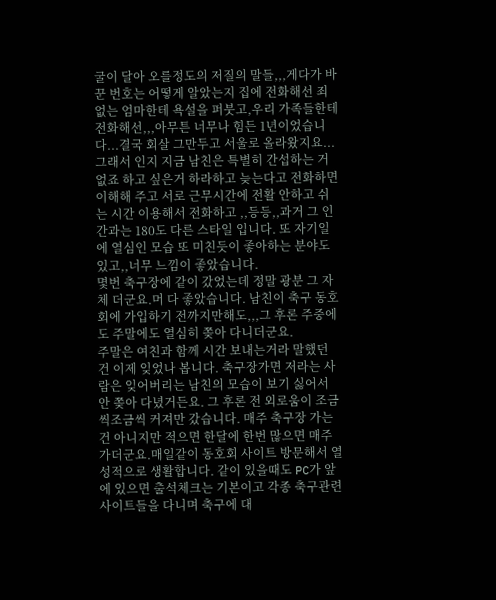굴이 달아 오를정도의 저질의 말들,,,게다가 바꾼 번호는 어떻게 알았는지 집에 전화해선 죄없는 엄마한테 욕설을 퍼붓고,우리 가족들한테 전화해선,,,아무튼 너무나 힘든 1년이었습니다...결국 회살 그만두고 서울로 올라왔지요...
그래서 인지 지금 남친은 특별히 간섭하는 거 없죠 하고 싶은거 하라하고 늦는다고 전화하면 이해해 주고 서로 근무시간에 전활 안하고 쉬는 시간 이용해서 전화하고 ,,등등,,과거 그 인간과는 180도 다른 스타일 입니다. 또 자기일에 열심인 모습 또 미친듯이 좋아하는 분야도 있고,,너무 느낌이 좋았습니다.
몇번 축구장에 같이 갔었는데 정말 광분 그 자체 더군요.머 다 좋았습니다. 남친이 축구 동호회에 가입하기 전까지만해도,,,그 후론 주중에도 주말에도 열심히 쫒아 다니더군요.
주말은 여친과 함께 시간 보내는거라 말했던 건 이제 잊었나 봅니다. 축구장가면 저라는 사람은 잊어버리는 남친의 모습이 보기 싫어서 안 쫒아 다녔거든요. 그 후론 전 외로움이 조금씩조금씩 커져만 갔습니다. 매주 축구장 가는건 아니지만 적으면 한달에 한번 많으면 매주 가더군요.매일같이 동호회 사이트 방문해서 열성적으로 생활합니다. 같이 있을때도 PC가 앞에 있으면 출석체크는 기본이고 각종 축구관련 사이트들을 다니며 축구에 대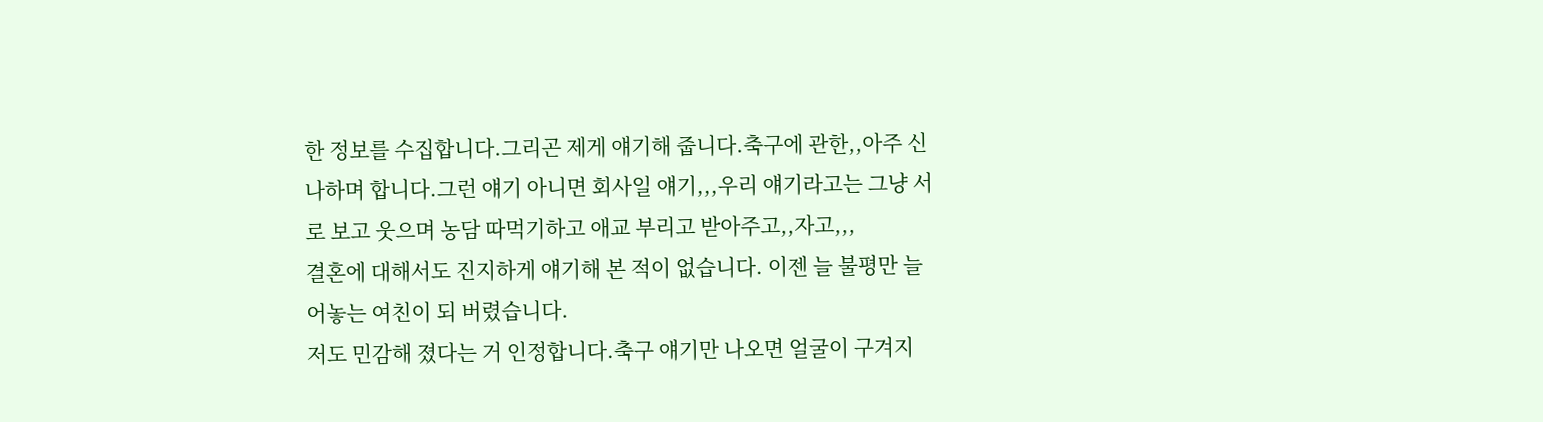한 정보를 수집합니다.그리곤 제게 얘기해 줍니다.축구에 관한,,아주 신나하며 합니다.그런 얘기 아니면 회사일 얘기,,,우리 얘기라고는 그냥 서로 보고 웃으며 농담 따먹기하고 애교 부리고 받아주고,,자고,,,
결혼에 대해서도 진지하게 얘기해 본 적이 없습니다. 이젠 늘 불평만 늘어놓는 여친이 되 버렸습니다.
저도 민감해 졌다는 거 인정합니다.축구 얘기만 나오면 얼굴이 구겨지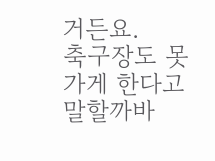거든요.
축구장도 못가게 한다고 말할까바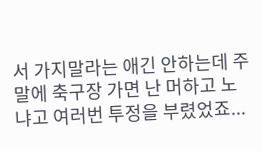서 가지말라는 애긴 안하는데 주말에 축구장 가면 난 머하고 노냐고 여러번 투정을 부렸었죠...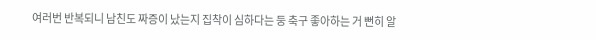여러번 반복되니 남친도 짜증이 났는지 집착이 심하다는 둥 축구 좋아하는 거 뻔히 알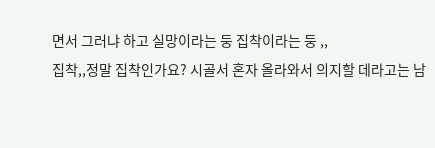면서 그러냐 하고 실망이라는 둥 집착이라는 둥 ,,
집착,,정말 집착인가요? 시골서 혼자 올라와서 의지할 데라고는 남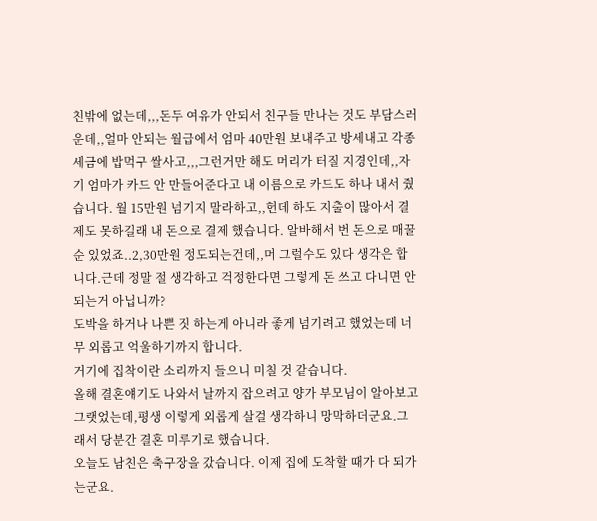친밖에 없는데,,,돈두 여유가 안되서 친구들 만나는 것도 부담스러운데,,얼마 안되는 월급에서 엄마 40만원 보내주고 방세내고 각종세금에 밥먹구 쌀사고,,,그런거만 해도 머리가 터질 지경인데,,자기 엄마가 카드 안 만들어준다고 내 이름으로 카드도 하나 내서 줬습니다. 월 15만원 넘기지 말라하고,,헌데 하도 지출이 많아서 결제도 못하길래 내 돈으로 결제 했습니다. 알바해서 번 돈으로 매꿀순 있었죠..2,30만원 정도되는건데,,머 그럴수도 있다 생각은 합니다.근데 정말 절 생각하고 걱정한다면 그렇게 돈 쓰고 다니면 안되는거 아닙니까?
도박을 하거나 나쁜 짓 하는게 아니라 좋게 넘기려고 했었는데 너무 외롭고 억울하기까지 합니다.
거기에 집착이란 소리까지 들으니 미칠 것 같습니다.
올해 결혼얘기도 나와서 날까지 잡으려고 양가 부모님이 알아보고 그랫었는데,평생 이렇게 외롭게 살걸 생각하니 망막하더군요.그래서 당분간 결혼 미루기로 했습니다.
오늘도 남친은 축구장을 갔습니다. 이제 집에 도착할 때가 다 되가는군요.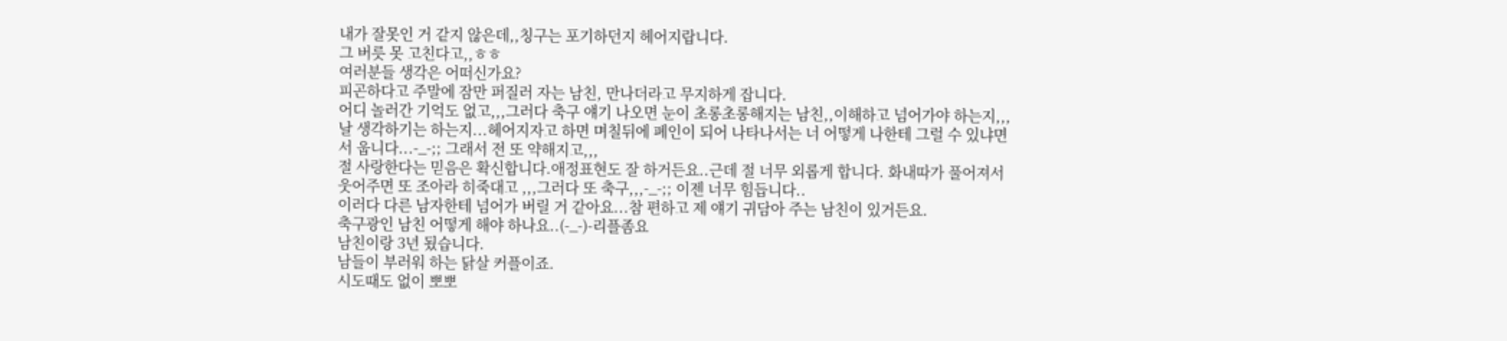내가 잘못인 거 같지 않은데,,칭구는 포기하던지 헤어지랍니다.
그 버릇 못 고친다고,,ㅎㅎ
여러분들 생각은 어떠신가요?
피곤하다고 주말에 잠만 퍼질러 자는 남친, 만나더라고 무지하게 잡니다.
어디 놀러간 기억도 없고,,,그러다 축구 얘기 나오면 눈이 초롱초롱해지는 남친,,이해하고 넘어가야 하는지,,,날 생각하기는 하는지...헤어지자고 하면 며칠뒤에 폐인이 되어 나타나서는 너 어떻게 나한테 그럴 수 있냐면서 웁니다...-_-;; 그래서 전 또 약해지고,,,
절 사랑한다는 믿음은 확신합니다.애정표현도 잘 하거든요..근데 절 너무 외롭게 합니다. 화내따가 풀어져서 웃어주면 또 조아라 히죽대고 ,,,그러다 또 축구,,,-_-;; 이젠 너무 힘듭니다..
이러다 다른 남자한테 넘어가 버릴 거 같아요...참 편하고 제 얘기 귀담아 주는 남친이 있거든요.
축구광인 남친 어떻게 해야 하나요..(-_-)-리플좀요
남친이랑 3년 됬습니다.
남들이 부러워 하는 닭살 커플이죠.
시도때도 없이 뽀뽀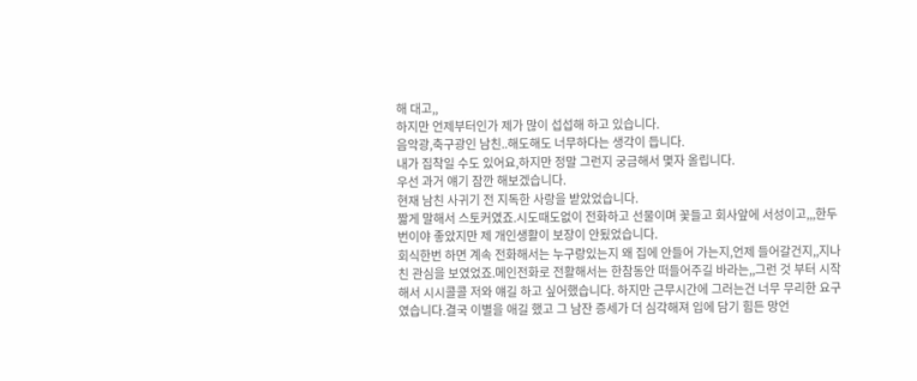해 대고,,
하지만 언제부터인가 제가 많이 섭섭해 하고 있습니다.
음악광,축구광인 남친..해도해도 너무하다는 생각이 듭니다.
내가 집착일 수도 있어요,하지만 정말 그런지 궁금해서 몇자 올립니다.
우선 과거 얘기 잠깐 해보겠습니다.
현재 남친 사귀기 전 지독한 사랑을 받았었습니다.
짧게 말해서 스토커였죠.시도때도없이 전화하고 선물이며 꽃들고 회사앞에 서성이고,,,한두번이야 좋았지만 제 개인생활이 보장이 안됬었습니다.
회식한번 하면 계속 전화해서는 누구랑있는지 왜 집에 안들어 가는지,언제 들어갈건지,,지나친 관심을 보였었죠.메인전화로 전활해서는 한참동안 떠들어주길 바라는,,그런 것 부터 시작해서 시시콜콜 저와 얘길 하고 싶어했습니다. 하지만 근무시간에 그러는건 너무 무리한 요구였습니다.결국 이별을 애길 했고 그 남잔 증세가 더 심각해져 입에 담기 힘든 망언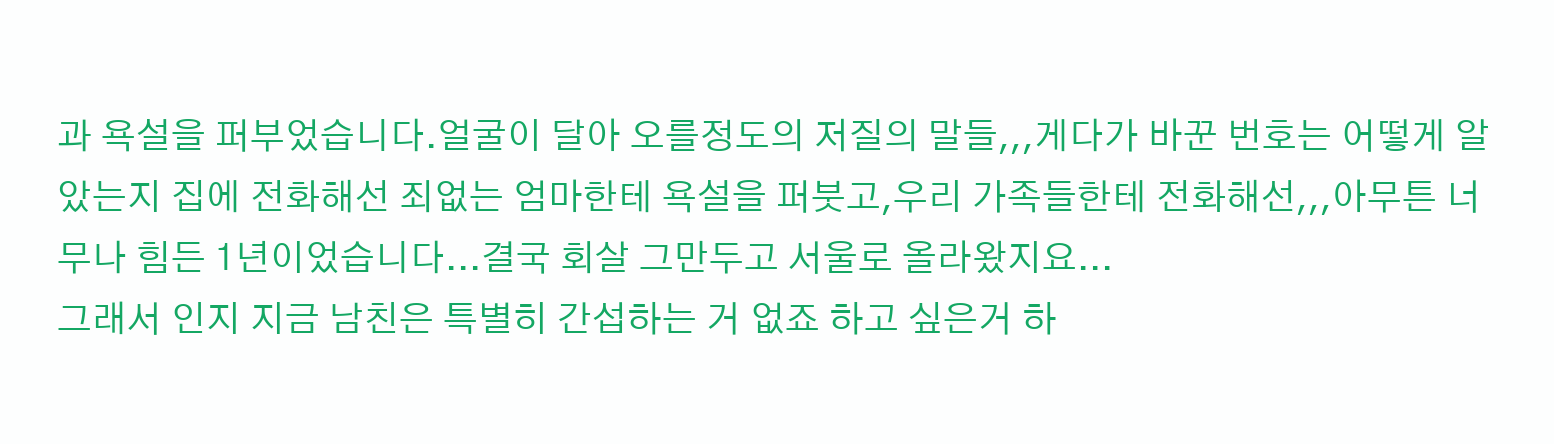과 욕설을 퍼부었습니다.얼굴이 달아 오를정도의 저질의 말들,,,게다가 바꾼 번호는 어떻게 알았는지 집에 전화해선 죄없는 엄마한테 욕설을 퍼붓고,우리 가족들한테 전화해선,,,아무튼 너무나 힘든 1년이었습니다...결국 회살 그만두고 서울로 올라왔지요...
그래서 인지 지금 남친은 특별히 간섭하는 거 없죠 하고 싶은거 하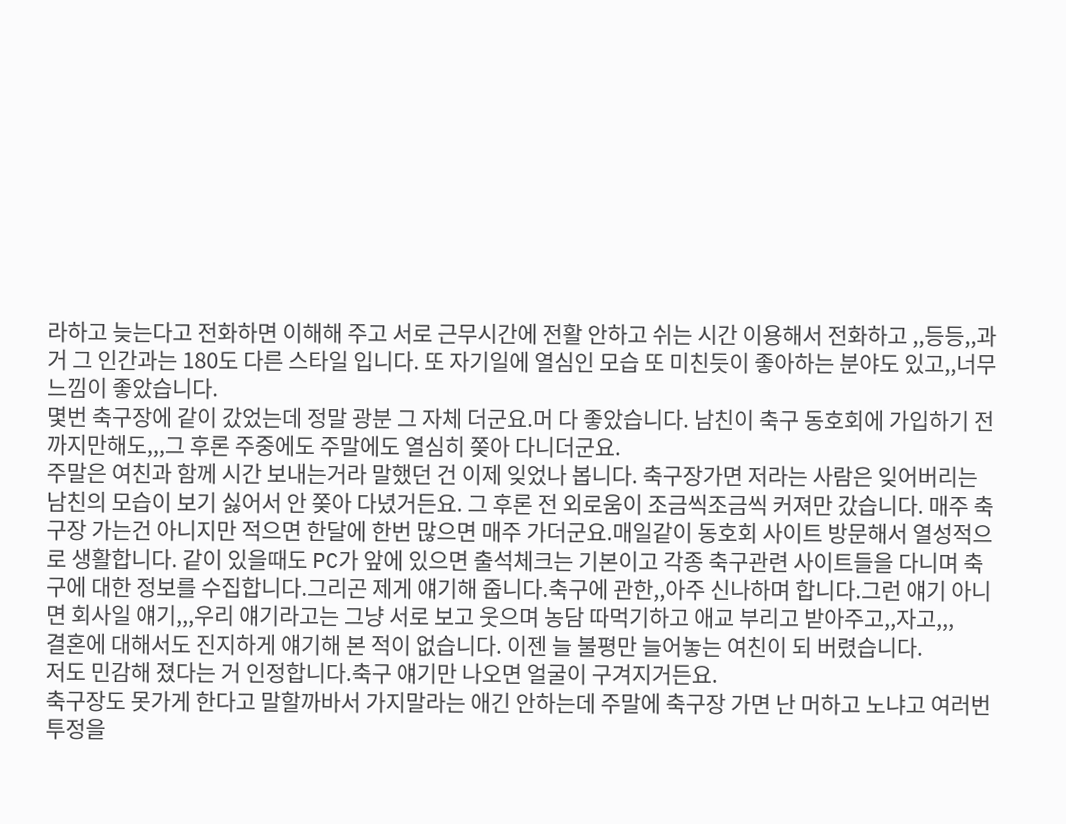라하고 늦는다고 전화하면 이해해 주고 서로 근무시간에 전활 안하고 쉬는 시간 이용해서 전화하고 ,,등등,,과거 그 인간과는 180도 다른 스타일 입니다. 또 자기일에 열심인 모습 또 미친듯이 좋아하는 분야도 있고,,너무 느낌이 좋았습니다.
몇번 축구장에 같이 갔었는데 정말 광분 그 자체 더군요.머 다 좋았습니다. 남친이 축구 동호회에 가입하기 전까지만해도,,,그 후론 주중에도 주말에도 열심히 쫒아 다니더군요.
주말은 여친과 함께 시간 보내는거라 말했던 건 이제 잊었나 봅니다. 축구장가면 저라는 사람은 잊어버리는 남친의 모습이 보기 싫어서 안 쫒아 다녔거든요. 그 후론 전 외로움이 조금씩조금씩 커져만 갔습니다. 매주 축구장 가는건 아니지만 적으면 한달에 한번 많으면 매주 가더군요.매일같이 동호회 사이트 방문해서 열성적으로 생활합니다. 같이 있을때도 PC가 앞에 있으면 출석체크는 기본이고 각종 축구관련 사이트들을 다니며 축구에 대한 정보를 수집합니다.그리곤 제게 얘기해 줍니다.축구에 관한,,아주 신나하며 합니다.그런 얘기 아니면 회사일 얘기,,,우리 얘기라고는 그냥 서로 보고 웃으며 농담 따먹기하고 애교 부리고 받아주고,,자고,,,
결혼에 대해서도 진지하게 얘기해 본 적이 없습니다. 이젠 늘 불평만 늘어놓는 여친이 되 버렸습니다.
저도 민감해 졌다는 거 인정합니다.축구 얘기만 나오면 얼굴이 구겨지거든요.
축구장도 못가게 한다고 말할까바서 가지말라는 애긴 안하는데 주말에 축구장 가면 난 머하고 노냐고 여러번 투정을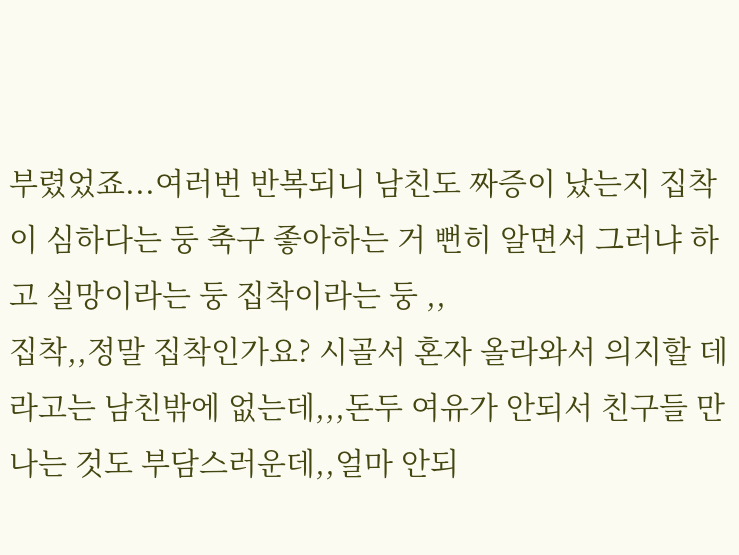부렸었죠...여러번 반복되니 남친도 짜증이 났는지 집착이 심하다는 둥 축구 좋아하는 거 뻔히 알면서 그러냐 하고 실망이라는 둥 집착이라는 둥 ,,
집착,,정말 집착인가요? 시골서 혼자 올라와서 의지할 데라고는 남친밖에 없는데,,,돈두 여유가 안되서 친구들 만나는 것도 부담스러운데,,얼마 안되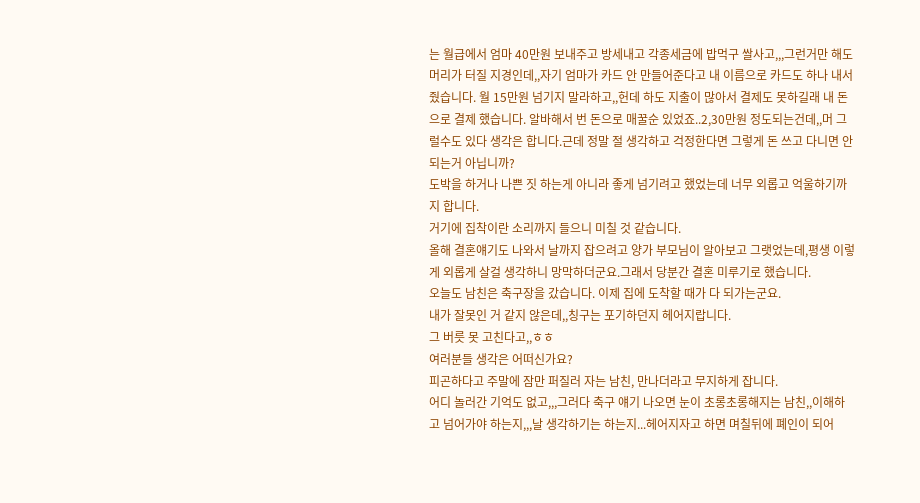는 월급에서 엄마 40만원 보내주고 방세내고 각종세금에 밥먹구 쌀사고,,,그런거만 해도 머리가 터질 지경인데,,자기 엄마가 카드 안 만들어준다고 내 이름으로 카드도 하나 내서 줬습니다. 월 15만원 넘기지 말라하고,,헌데 하도 지출이 많아서 결제도 못하길래 내 돈으로 결제 했습니다. 알바해서 번 돈으로 매꿀순 있었죠..2,30만원 정도되는건데,,머 그럴수도 있다 생각은 합니다.근데 정말 절 생각하고 걱정한다면 그렇게 돈 쓰고 다니면 안되는거 아닙니까?
도박을 하거나 나쁜 짓 하는게 아니라 좋게 넘기려고 했었는데 너무 외롭고 억울하기까지 합니다.
거기에 집착이란 소리까지 들으니 미칠 것 같습니다.
올해 결혼얘기도 나와서 날까지 잡으려고 양가 부모님이 알아보고 그랫었는데,평생 이렇게 외롭게 살걸 생각하니 망막하더군요.그래서 당분간 결혼 미루기로 했습니다.
오늘도 남친은 축구장을 갔습니다. 이제 집에 도착할 때가 다 되가는군요.
내가 잘못인 거 같지 않은데,,칭구는 포기하던지 헤어지랍니다.
그 버릇 못 고친다고,,ㅎㅎ
여러분들 생각은 어떠신가요?
피곤하다고 주말에 잠만 퍼질러 자는 남친, 만나더라고 무지하게 잡니다.
어디 놀러간 기억도 없고,,,그러다 축구 얘기 나오면 눈이 초롱초롱해지는 남친,,이해하고 넘어가야 하는지,,,날 생각하기는 하는지...헤어지자고 하면 며칠뒤에 폐인이 되어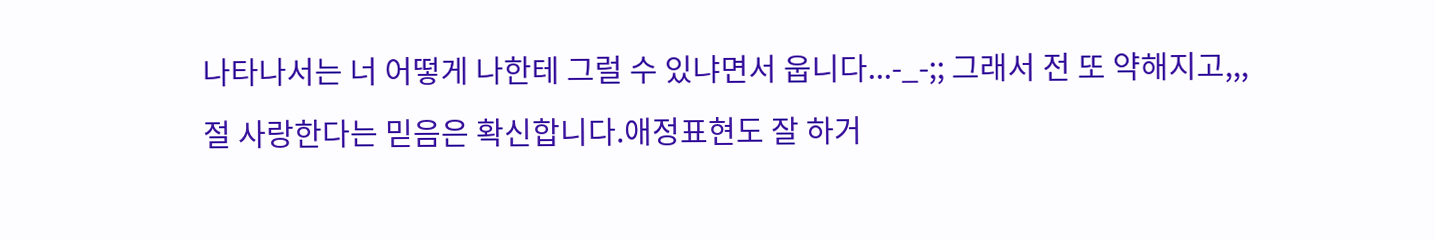나타나서는 너 어떻게 나한테 그럴 수 있냐면서 웁니다...-_-;; 그래서 전 또 약해지고,,,
절 사랑한다는 믿음은 확신합니다.애정표현도 잘 하거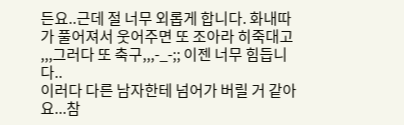든요..근데 절 너무 외롭게 합니다. 화내따가 풀어져서 웃어주면 또 조아라 히죽대고 ,,,그러다 또 축구,,,-_-;; 이젠 너무 힘듭니다..
이러다 다른 남자한테 넘어가 버릴 거 같아요...참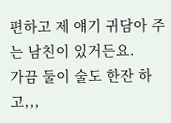편하고 제 얘기 귀담아 주는 남친이 있거든요.
가끔 둘이 술도 한잔 하고,,,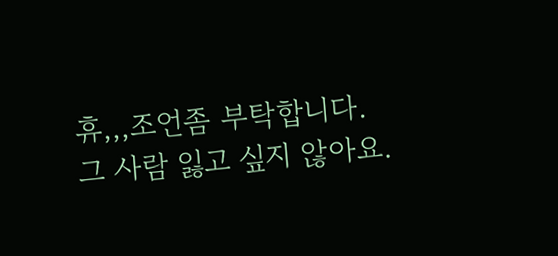휴,,,조언좀 부탁합니다.
그 사람 잃고 싶지 않아요.